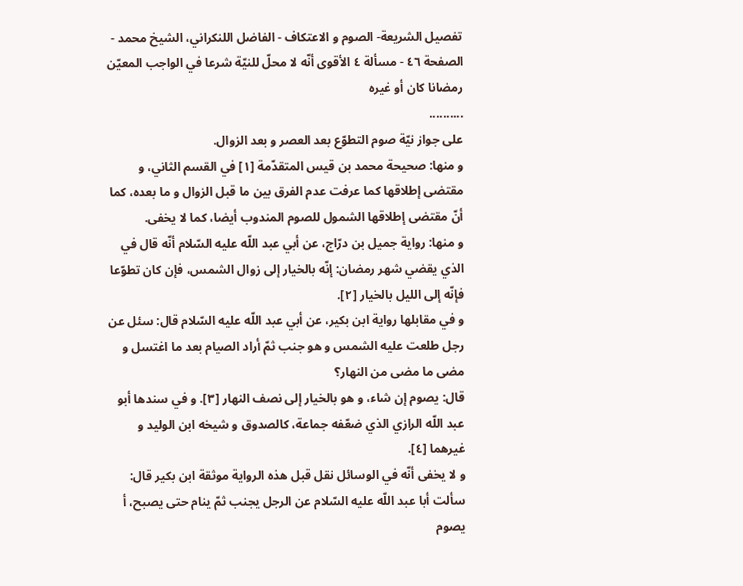تفصيل الشريعة- الصوم و الاعتكاف - الفاضل اللنكراني، الشيخ محمد - الصفحة ٤٦ - مسألة ٤ الأقوى أنّه لا محلّ للنيّة شرعا في الواجب المعيّن رمضانا كان أو غيره
..........
على جواز نيّة صوم التطوّع بعد العصر و بعد الزوال.
و منها: صحيحة محمد بن قيس المتقدّمة [١] في القسم الثاني، و مقتضى إطلاقها كما عرفت عدم الفرق بين ما قبل الزوال و ما بعده، كما أنّ مقتضى إطلاقها الشمول للصوم المندوب أيضا، كما لا يخفى.
و منها: رواية جميل بن درّاج، عن أبي عبد اللّه عليه السّلام أنّه قال في الذي يقضي شهر رمضان: إنّه بالخيار إلى زوال الشمس، فإن كان تطوّعا فإنّه إلى الليل بالخيار [٢].
و في مقابلها رواية ابن بكير، عن أبي عبد اللّه عليه السّلام قال: سئل عن رجل طلعت عليه الشمس و هو جنب ثمّ أراد الصيام بعد ما اغتسل و مضى ما مضى من النهار؟
قال: يصوم إن شاء، و هو بالخيار إلى نصف النهار [٣]. و في سندها أبو عبد اللّه الرازي الذي ضعّفه جماعة، كالصدوق و شيخه ابن الوليد و غيرهما [٤].
و لا يخفى أنّه في الوسائل نقل قبل هذه الرواية موثقة ابن بكير قال: سألت أبا عبد اللّه عليه السّلام عن الرجل يجنب ثمّ ينام حتى يصبح، أ يصوم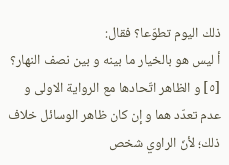ذلك اليوم تطوّعا؟ فقال:
أ ليس هو بالخيار ما بينه و بين نصف النهار؟ [٥] و الظاهر اتّحادها مع الرواية الاولى و عدم تعدّد هما و إن كان ظاهر الوسائل خلاف ذلك؛ لأنّ الراوي شخص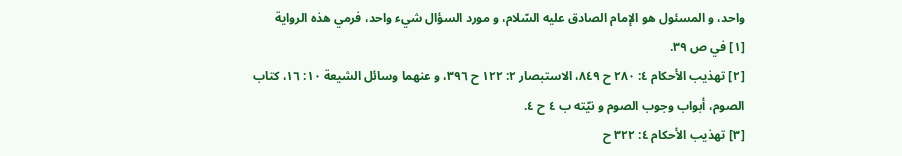واحد، و المسئول هو الإمام الصادق عليه السّلام، و مورد السؤال شيء واحد، فرمي هذه الرواية
[١] في ص ٣٩.
[٢] تهذيب الأحكام ٤: ٢٨٠ ح ٨٤٩، الاستبصار ٢: ١٢٢ ح ٣٩٦، و عنهما وسائل الشيعة ١٠: ١٦، كتاب الصوم، أبواب وجوب الصوم و نيّته ب ٤ ح ٤.
[٣] تهذيب الأحكام ٤: ٣٢٢ ح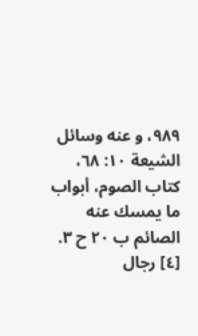٩٨٩، و عنه وسائل الشيعة ١٠: ٦٨، كتاب الصوم، أبواب ما يمسك عنه الصائم ب ٢٠ ح ٣.
[٤] رجال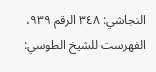النجاشي: ٣٤٨ الرقم ٩٣٩، الفهرست للشيخ الطوسي: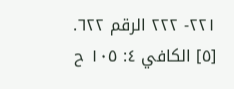٢٢١- ٢٢٢ الرقم ٦٢٢.
[٥] الكافي ٤: ١٠٥ ح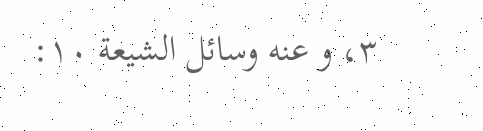٣، و عنه وسائل الشيعة ١٠: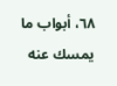٦٨، أبواب ما يمسك عنه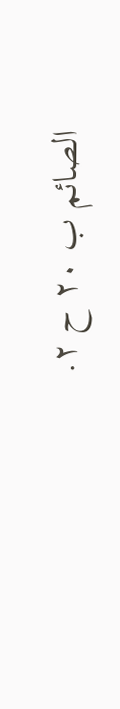الصائم ب ٢٠ ح ٢.